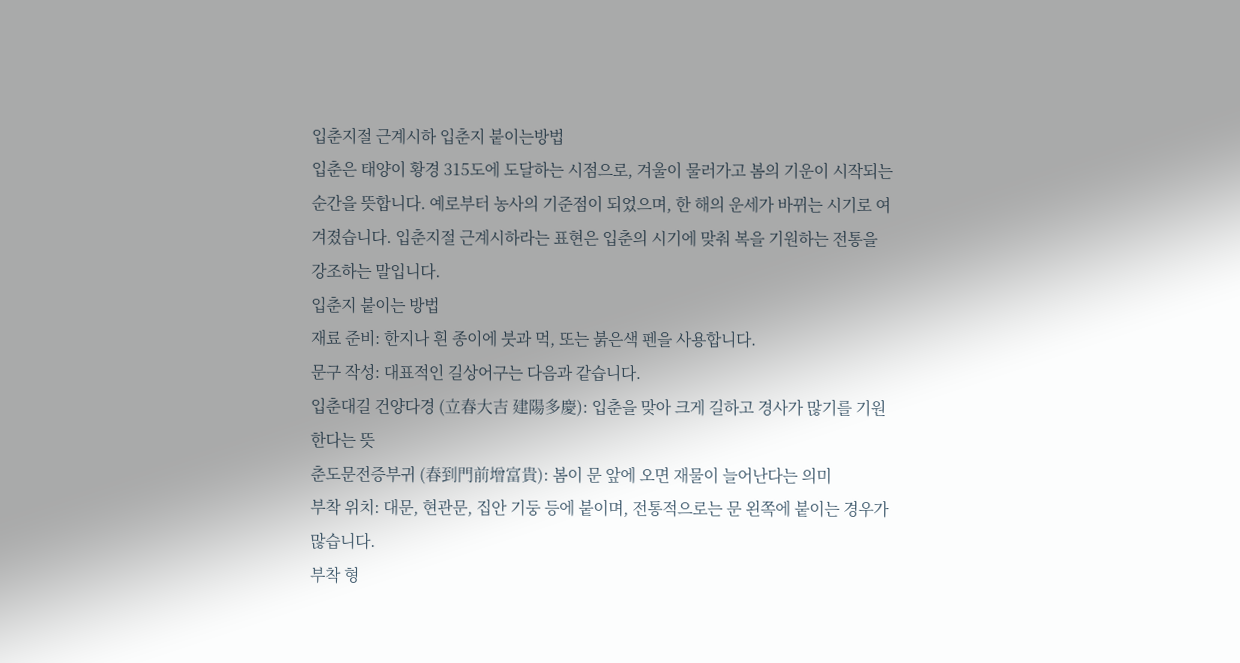입춘지절 근계시하 입춘지 붙이는방법
입춘은 태양이 황경 315도에 도달하는 시점으로, 겨울이 물러가고 봄의 기운이 시작되는 순간을 뜻합니다. 예로부터 농사의 기준점이 되었으며, 한 해의 운세가 바뀌는 시기로 여겨졌습니다. 입춘지절 근계시하라는 표현은 입춘의 시기에 맞춰 복을 기원하는 전통을 강조하는 말입니다.
입춘지 붙이는 방법
재료 준비: 한지나 흰 종이에 붓과 먹, 또는 붉은색 펜을 사용합니다.
문구 작성: 대표적인 길상어구는 다음과 같습니다.
입춘대길 건양다경 (立春大吉 建陽多慶): 입춘을 맞아 크게 길하고 경사가 많기를 기원한다는 뜻
춘도문전증부귀 (春到門前增富貴): 봄이 문 앞에 오면 재물이 늘어난다는 의미
부착 위치: 대문, 현관문, 집안 기둥 등에 붙이며, 전통적으로는 문 왼쪽에 붙이는 경우가 많습니다.
부착 형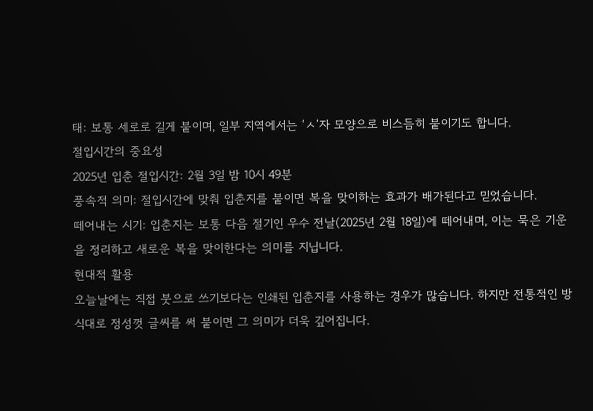태: 보통 세로로 길게 붙이며, 일부 지역에서는 ‘ㅅ’자 모양으로 비스듬히 붙이기도 합니다.
절입시간의 중요성
2025년 입춘 절입시간: 2월 3일 밤 10시 49분
풍속적 의미: 절입시간에 맞춰 입춘지를 붙이면 복을 맞이하는 효과가 배가된다고 믿었습니다.
떼어내는 시기: 입춘지는 보통 다음 절기인 우수 전날(2025년 2월 18일)에 떼어내며, 이는 묵은 기운을 정리하고 새로운 복을 맞이한다는 의미를 지닙니다.
현대적 활용
오늘날에는 직접 붓으로 쓰기보다는 인쇄된 입춘지를 사용하는 경우가 많습니다. 하지만 전통적인 방식대로 정성껏 글씨를 써 붙이면 그 의미가 더욱 깊어집니다.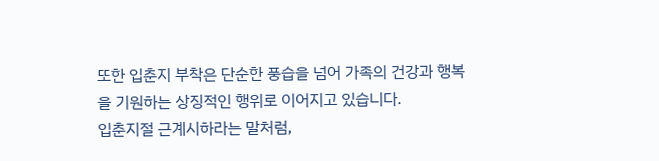또한 입춘지 부착은 단순한 풍습을 넘어 가족의 건강과 행복을 기원하는 상징적인 행위로 이어지고 있습니다.
입춘지절 근계시하라는 말처럼,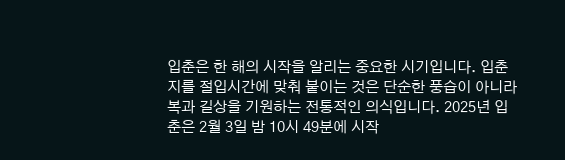입춘은 한 해의 시작을 알리는 중요한 시기입니다. 입춘지를 절입시간에 맞춰 붙이는 것은 단순한 풍습이 아니라 복과 길상을 기원하는 전통적인 의식입니다. 2025년 입춘은 2월 3일 밤 10시 49분에 시작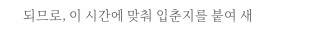되므로, 이 시간에 맞춰 입춘지를 붙여 새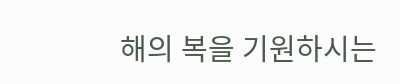해의 복을 기원하시는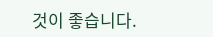것이 좋습니다.